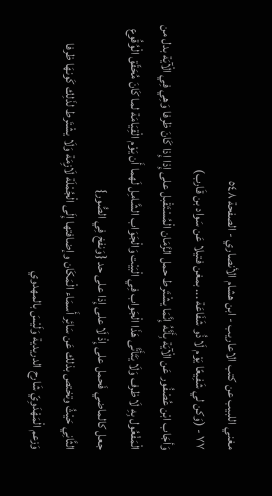مغني اللبيب عن كتب الاعاريب - ابن هشام الأنصاري - الصفحة ٥٤٨
٧٧ - (وَكن لي شَفِيعًا يَوْم لَا ذُو شَفَاعَة ... بمغن فتيلا عَن سَواد بن قَارب)
وَأجَاب ابْن عُصْفُور عَن الْآيَة بِأَنَّهُ إِنَّمَا يشْتَرط حمل الزَّمَان الْمُسْتَقْبل على إِذا إِذا كَانَ ظرفا وَهِي فِي الْآيَة بدل من الْمَفْعُول بِهِ لَا ظرف وَلَا يَتَأَتَّى هَذَا الْجَواب فِي الْبَيْت وَالْجَوَاب الشَّامِل لَهما أَن يَوْم الْقِيَامَة لما كَانَ مُحَقّق الْوُقُوع جعل كالماضي فَحمل على إِذْ لَا على إِذا على حد {وَنفخ فِي الصُّور}
الثَّانِي حَيْثُ وتختص بذلك عَن سَائِر أَسمَاء الْمَكَان وإضافتها إِلَى الْجُمْلَة لَازِمَة وَلَا يشْتَرط لذَلِك كَونهَا ظرفا وَزعم الْمَهْدَوِيّ شَارِح الدريدية وَلَيْسَ بالمهدوي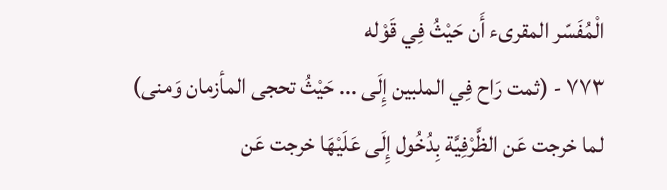الْمُفَسّر المقرىء أَن حَيْثُ فِي قَوْله
٧٧٣ - (ثمت رَاح فِي الملبين إِلَى ... حَيْثُ تحجى المأزمان وَمنى)
لما خرجت عَن الظَّرْفِيَّة بِدُخُول إِلَى عَلَيْهَا خرجت عَن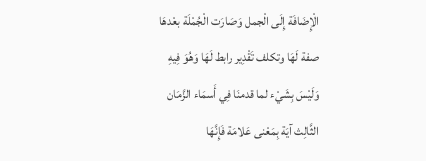الْإِضَافَة إِلَى الْجمل وَصَارَت الْجُمْلَة بعْدهَا صفة لَهَا وتكلف تَقْدِير رابط لَهَا وَهُوَ فِيهِ وَلَيْسَ بِشَيْء لما قدمنَا فِي أَسمَاء الزَّمَان
الثَّالِث آيَة بِمَعْنى عَلامَة فَإِنَّهَا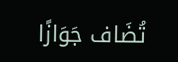تُضَاف جَوَازًا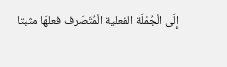إِلَى الْجُمْلَة الفعلية الْمُتَصَرف فعلهَا مثبتا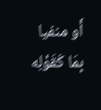أَو منفيا بِمَا كَقَوْلِه